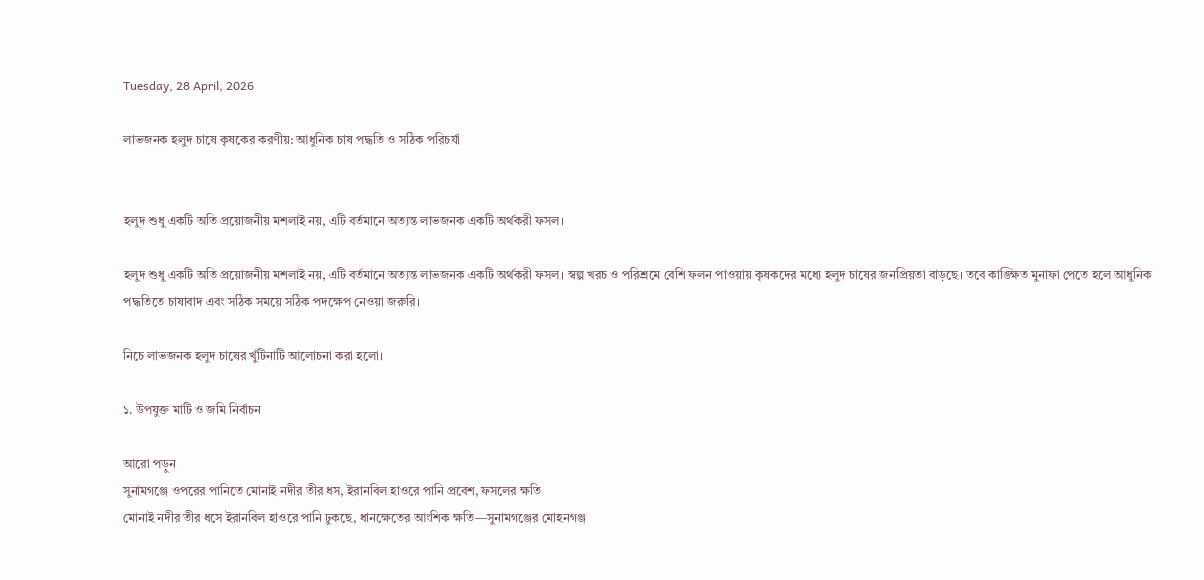Tuesday, 28 April, 2026

লাভজনক হলুদ চাষে কৃষকের করণীয়: আধুনিক চাষ পদ্ধতি ও সঠিক পরিচর্যা


হলুদ শুধু একটি অতি প্রয়োজনীয় মশলাই নয়, এটি বর্তমানে অত্যন্ত লাভজনক একটি অর্থকরী ফসল।

হলুদ শুধু একটি অতি প্রয়োজনীয় মশলাই নয়, এটি বর্তমানে অত্যন্ত লাভজনক একটি অর্থকরী ফসল। স্বল্প খরচ ও পরিশ্রমে বেশি ফলন পাওয়ায় কৃষকদের মধ্যে হলুদ চাষের জনপ্রিয়তা বাড়ছে। তবে কাঙ্ক্ষিত মুনাফা পেতে হলে আধুনিক পদ্ধতিতে চাষাবাদ এবং সঠিক সময়ে সঠিক পদক্ষেপ নেওয়া জরুরি।

নিচে লাভজনক হলুদ চাষের খুঁটিনাটি আলোচনা করা হলো।

১. উপযুক্ত মাটি ও জমি নির্বাচন

আরো পড়ুন
সুনামগঞ্জে ওপরের পানিতে মোনাই নদীর তীর ধস, ইরানবিল হাওরে পানি প্রবেশ, ফসলের ক্ষতি
মোনাই নদীর তীর ধসে ইরানবিল হাওরে পানি ঢুকছে, ধানক্ষেতের আংশিক ক্ষতি—সুনামগঞ্জের মোহনগঞ্জ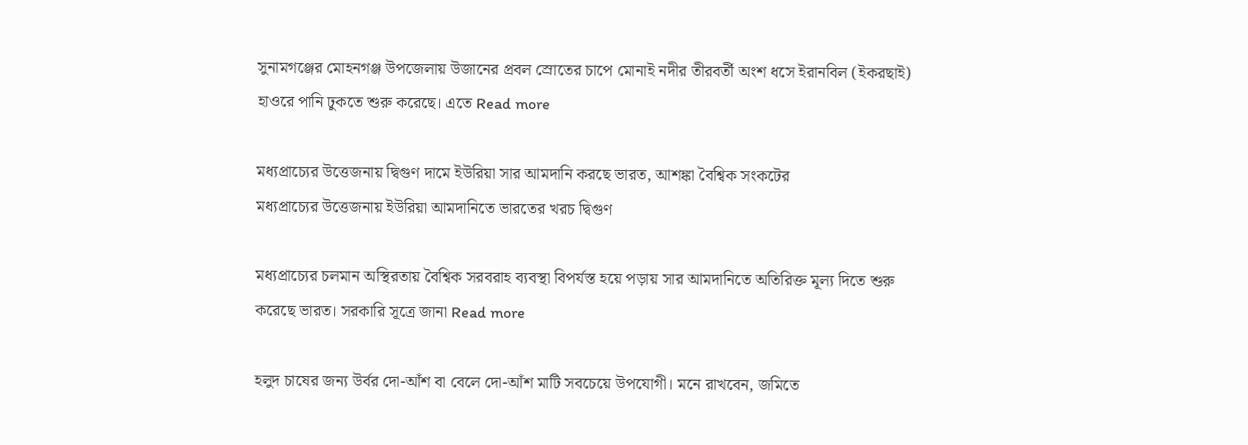সুনামগঞ্জের মোহনগঞ্জ উপজেলায় উজানের প্রবল স্রোতের চাপে মোনাই নদীর তীরবর্তী অংশ ধসে ইরানবিল (ইকরছাই) হাওরে পানি ঢুকতে শুরু করেছে। এতে Read more

মধ্যপ্রাচ্যের উত্তেজনায় দ্বিগুণ দামে ইউরিয়া সার আমদানি করছে ভারত, আশঙ্কা বৈশ্বিক সংকটের
মধ্যপ্রাচ্যের উত্তেজনায় ইউরিয়া আমদানিতে ভারতের খরচ দ্বিগুণ

মধ্যপ্রাচ্যের চলমান অস্থিরতায় বৈশ্বিক সরবরাহ ব্যবস্থা বিপর্যস্ত হয়ে পড়ায় সার আমদানিতে অতিরিক্ত মূল্য দিতে শুরু করেছে ভারত। সরকারি সূত্রে জানা Read more

হলুদ চাষের জন্য উর্বর দো-আঁশ বা বেলে দো-আঁশ মাটি সবচেয়ে উপযোগী। মনে রাখবেন, জমিতে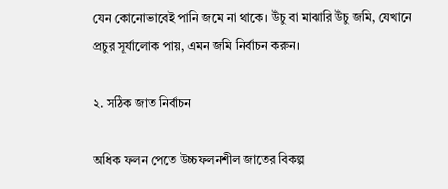যেন কোনোভাবেই পানি জমে না থাকে। উঁচু বা মাঝারি উঁচু জমি, যেখানে প্রচুর সূর্যালোক পায়, এমন জমি নির্বাচন করুন।

২. সঠিক জাত নির্বাচন

অধিক ফলন পেতে উচ্চফলনশীল জাতের বিকল্প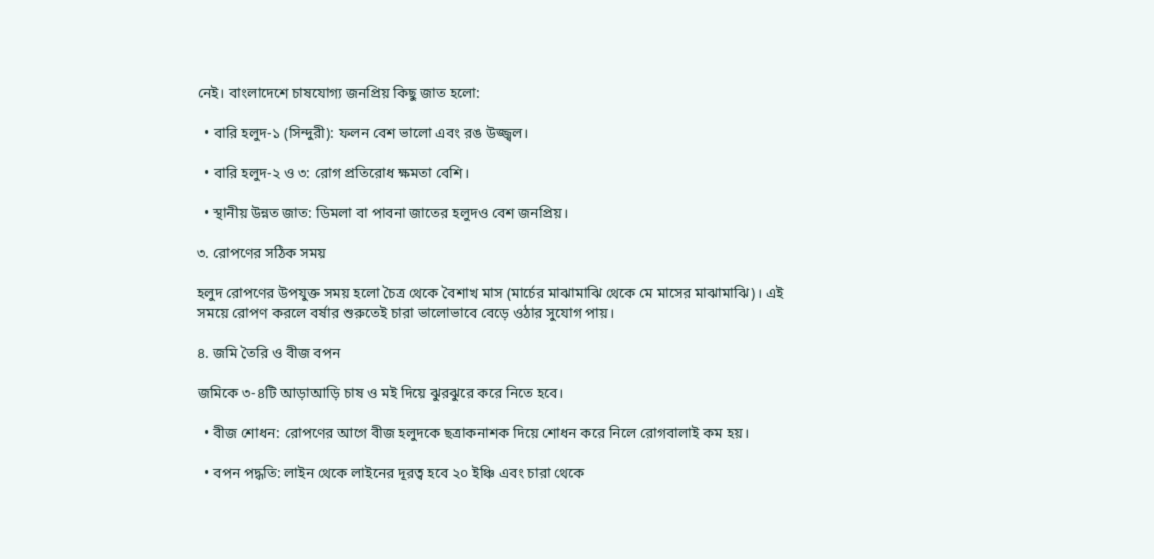নেই। বাংলাদেশে চাষযোগ্য জনপ্রিয় কিছু জাত হলো:

  • বারি হলুদ-১ (সিন্দুরী): ফলন বেশ ভালো এবং রঙ উজ্জ্বল।

  • বারি হলুদ-২ ও ৩: রোগ প্রতিরোধ ক্ষমতা বেশি।

  • স্থানীয় উন্নত জাত: ডিমলা বা পাবনা জাতের হলুদও বেশ জনপ্রিয়।

৩. রোপণের সঠিক সময়

হলুদ রোপণের উপযুক্ত সময় হলো চৈত্র থেকে বৈশাখ মাস (মার্চের মাঝামাঝি থেকে মে মাসের মাঝামাঝি)। এই সময়ে রোপণ করলে বর্ষার শুরুতেই চারা ভালোভাবে বেড়ে ওঠার সুযোগ পায়।

৪. জমি তৈরি ও বীজ বপন

জমিকে ৩-৪টি আড়াআড়ি চাষ ও মই দিয়ে ঝুরঝুরে করে নিতে হবে।

  • বীজ শোধন: রোপণের আগে বীজ হলুদকে ছত্রাকনাশক দিয়ে শোধন করে নিলে রোগবালাই কম হয়।

  • বপন পদ্ধতি: লাইন থেকে লাইনের দূরত্ব হবে ২০ ইঞ্চি এবং চারা থেকে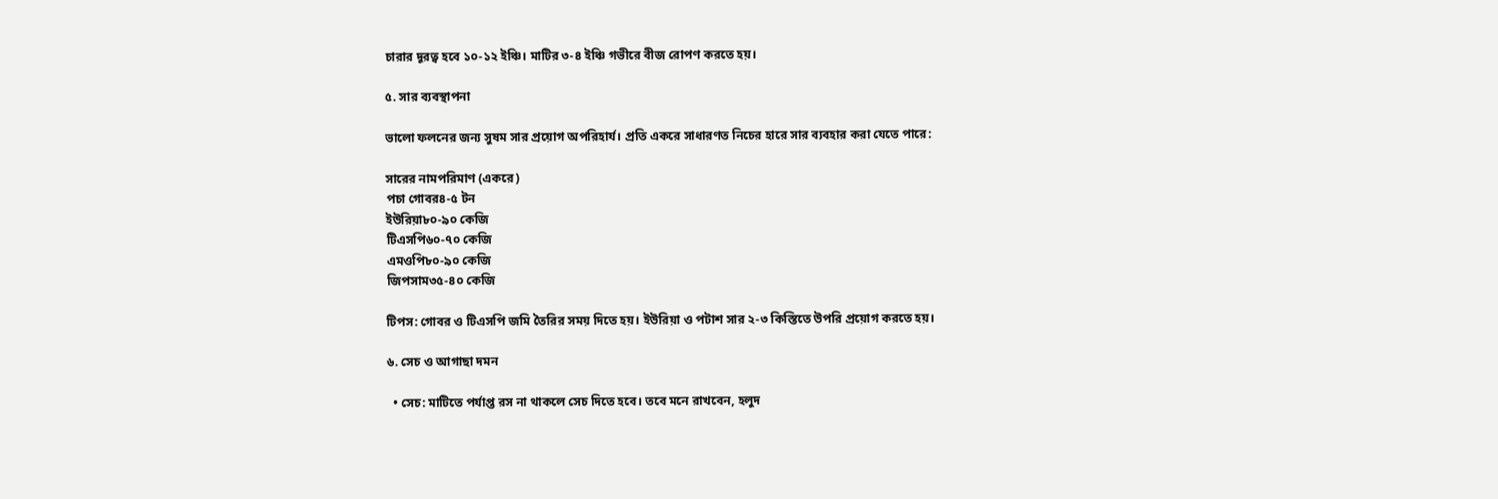চারার দূরত্ব হবে ১০-১২ ইঞ্চি। মাটির ৩-৪ ইঞ্চি গভীরে বীজ রোপণ করতে হয়।

৫. সার ব্যবস্থাপনা

ভালো ফলনের জন্য সুষম সার প্রয়োগ অপরিহার্য। প্রতি একরে সাধারণত নিচের হারে সার ব্যবহার করা যেতে পারে:

সারের নামপরিমাণ (একরে)
পচা গোবর৪-৫ টন
ইউরিয়া৮০-৯০ কেজি
টিএসপি৬০-৭০ কেজি
এমওপি৮০-৯০ কেজি
জিপসাম৩৫-৪০ কেজি

টিপস: গোবর ও টিএসপি জমি তৈরির সময় দিতে হয়। ইউরিয়া ও পটাশ সার ২-৩ কিস্তিতে উপরি প্রয়োগ করতে হয়।

৬. সেচ ও আগাছা দমন

  • সেচ: মাটিতে পর্যাপ্ত রস না থাকলে সেচ দিতে হবে। তবে মনে রাখবেন, হলুদ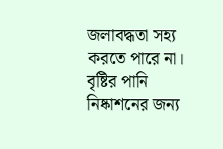জলাবদ্ধতা সহ্য করতে পারে না। বৃষ্টির পানি নিষ্কাশনের জন্য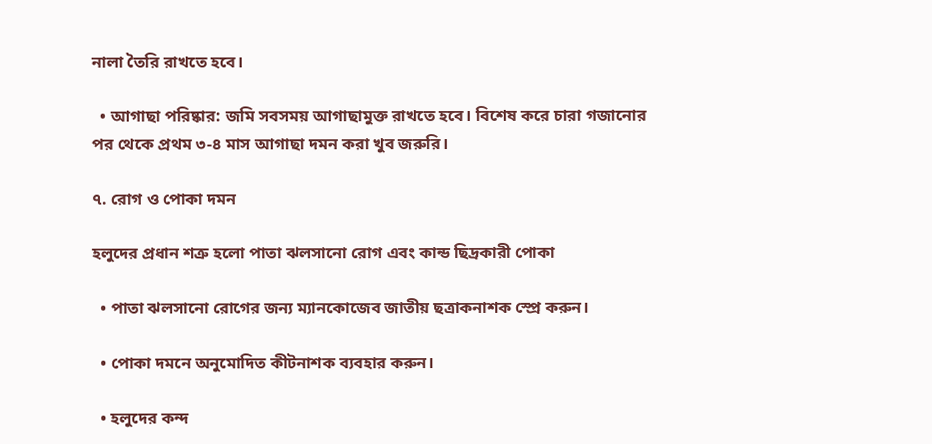নালা তৈরি রাখতে হবে।

  • আগাছা পরিষ্কার: জমি সবসময় আগাছামুক্ত রাখতে হবে। বিশেষ করে চারা গজানোর পর থেকে প্রথম ৩-৪ মাস আগাছা দমন করা খুব জরুরি।

৭. রোগ ও পোকা দমন

হলুদের প্রধান শত্রু হলো পাতা ঝলসানো রোগ এবং কান্ড ছিদ্রকারী পোকা

  • পাতা ঝলসানো রোগের জন্য ম্যানকোজেব জাতীয় ছত্রাকনাশক স্প্রে করুন।

  • পোকা দমনে অনুমোদিত কীটনাশক ব্যবহার করুন।

  • হলুদের কন্দ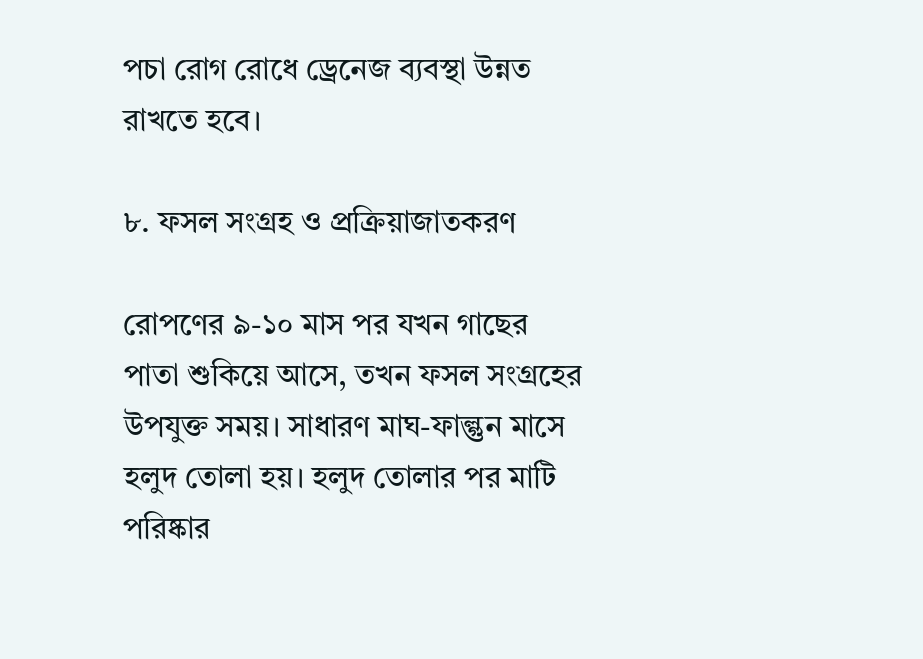পচা রোগ রোধে ড্রেনেজ ব্যবস্থা উন্নত রাখতে হবে।

৮. ফসল সংগ্রহ ও প্রক্রিয়াজাতকরণ

রোপণের ৯-১০ মাস পর যখন গাছের পাতা শুকিয়ে আসে, তখন ফসল সংগ্রহের উপযুক্ত সময়। সাধারণ মাঘ-ফাল্গুন মাসে হলুদ তোলা হয়। হলুদ তোলার পর মাটি পরিষ্কার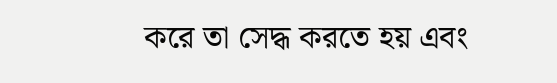করে তা সেদ্ধ করতে হয় এবং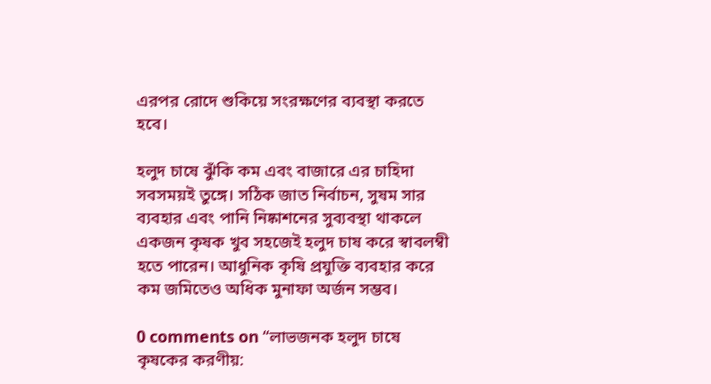এরপর রোদে শুকিয়ে সংরক্ষণের ব্যবস্থা করতে হবে।

হলুদ চাষে ঝুঁকি কম এবং বাজারে এর চাহিদা সবসময়ই তুঙ্গে। সঠিক জাত নির্বাচন, সুষম সার ব্যবহার এবং পানি নিষ্কাশনের সুব্যবস্থা থাকলে একজন কৃষক খুব সহজেই হলুদ চাষ করে স্বাবলম্বী হতে পারেন। আধুনিক কৃষি প্রযুক্তি ব্যবহার করে কম জমিতেও অধিক মুনাফা অর্জন সম্ভব।

0 comments on “লাভজনক হলুদ চাষে কৃষকের করণীয়: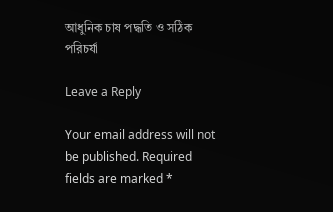আধুনিক চাষ পদ্ধতি ও সঠিক পরিচর্যা

Leave a Reply

Your email address will not be published. Required fields are marked *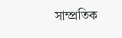সাম্প্রতিক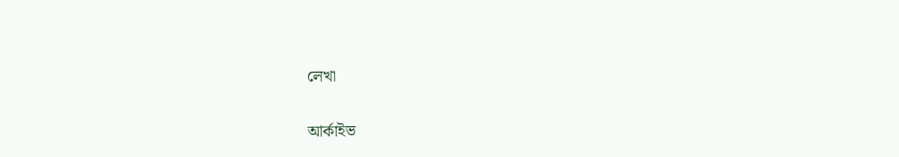লেখা

আর্কাইভ